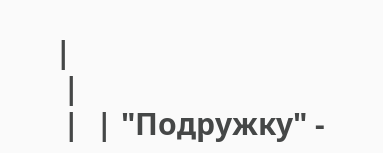|
 |
 |  | "Подружку" -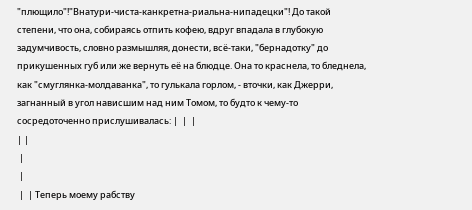"плющило"!"Внатури-чиста-канкретна-риальна-нипадецки"! До такой степени, что она, собираясь отпить кофею, вдруг впадала в глубокую задумчивость, словно размышляя, донести, всё-таки, "бернадотку" до прикушенных губ или же вернуть её на блюдце. Она то краснела, то бледнела, как "смуглянка-молдаванка", то гулькала горлом, - вточки, как Джерри, загнанный в угол нависшим над ним Томом, то будто к чему-то сосредоточенно прислушивалась: |  |  |
| |
 |
 |
 |  | Теперь моему рабству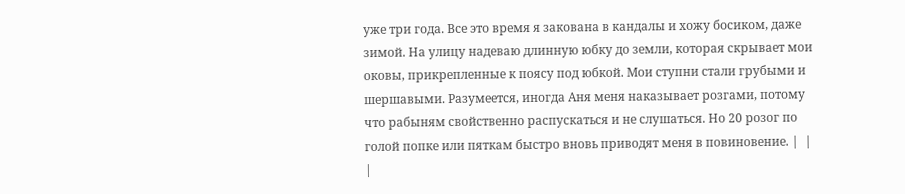уже три года. Все это время я закована в кандалы и хожу босиком, даже зимой. На улицу надеваю длинную юбку до земли, которая скрывает мои оковы, прикрепленные к поясу под юбкой. Мои ступни стали грубыми и шершавыми. Разумеется, иногда Аня меня наказывает розгами, потому что рабыням свойственно распускаться и не слушаться. Но 20 розог по голой попке или пяткам быстро вновь приводят меня в повиновение. |  |  |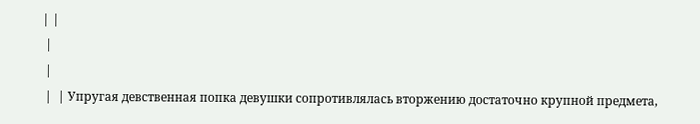| |
 |
 |
 |  | Упругая девственная попка девушки сопротивлялась вторжению достаточно крупной предмета,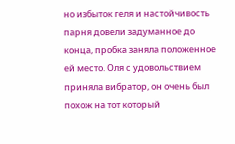но избыток геля и настойчивость парня довели задуманное до конца, пробка заняла положенное ей место. Оля с удовольствием приняла вибратор, он очень был похож на тот который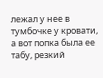лежал у нее в тумбочке у кровати, а вот попка была ее табу, резкий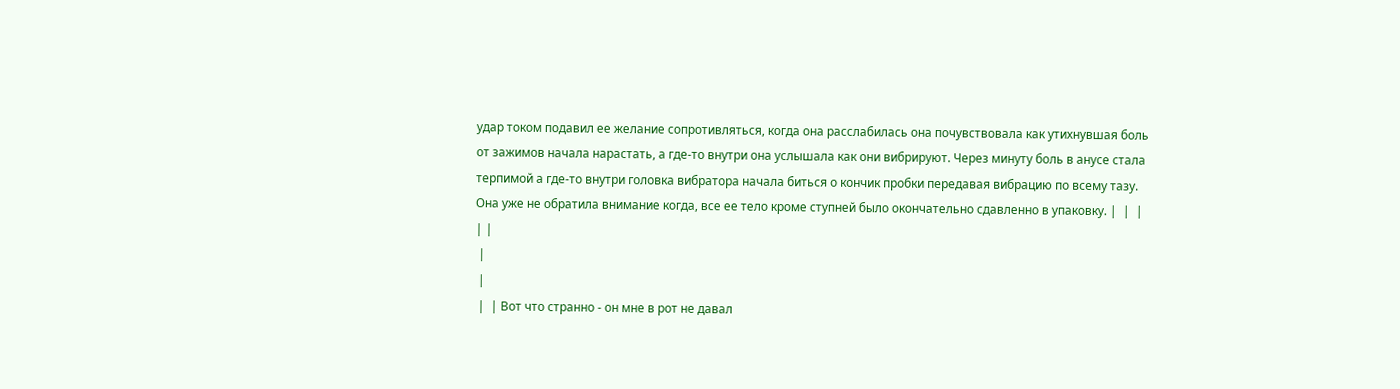удар током подавил ее желание сопротивляться, когда она расслабилась она почувствовала как утихнувшая боль от зажимов начала нарастать, а где-то внутри она услышала как они вибрируют. Через минуту боль в анусе стала терпимой а где-то внутри головка вибратора начала биться о кончик пробки передавая вибрацию по всему тазу. Она уже не обратила внимание когда, все ее тело кроме ступней было окончательно сдавленно в упаковку. |  |  |
| |
 |
 |
 |  | Вот что странно - он мне в рот не давал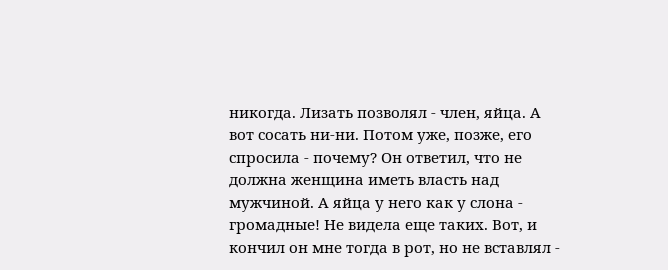никогда. Лизать позволял - член, яйца. А вот сосать ни-ни. Потом уже, позже, его спросила - почему? Он ответил, что не должна женщина иметь власть над мужчиной. А яйца у него как у слона - громадные! Не видела еще таких. Вот, и кончил он мне тогда в рот, но не вставлял -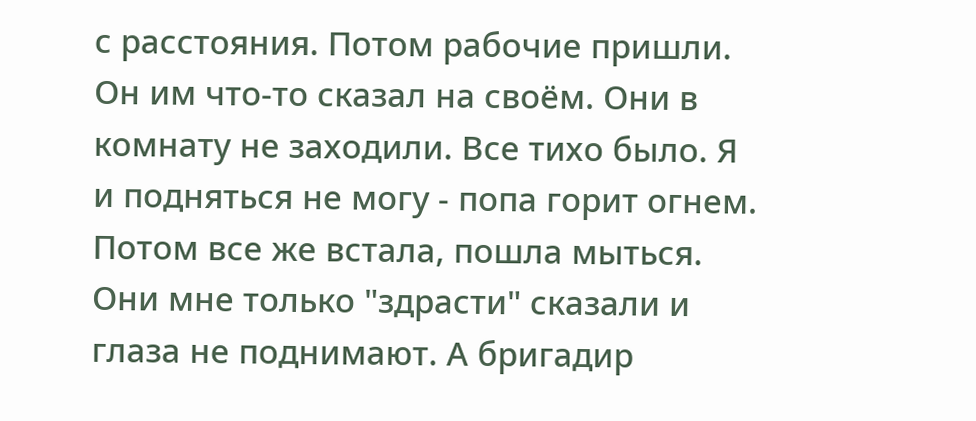с расстояния. Потом рабочие пришли. Он им что-то сказал на своём. Они в комнату не заходили. Все тихо было. Я и подняться не могу - попа горит огнем. Потом все же встала, пошла мыться. Они мне только "здрасти" сказали и глаза не поднимают. А бригадир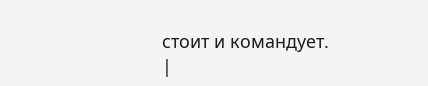стоит и командует. |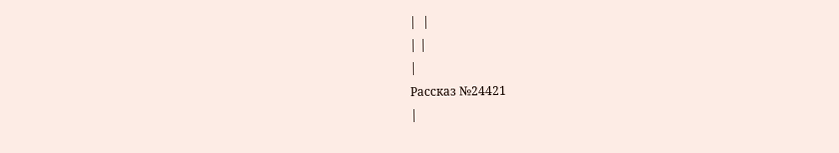|  |
| |
|
Рассказ №24421
|